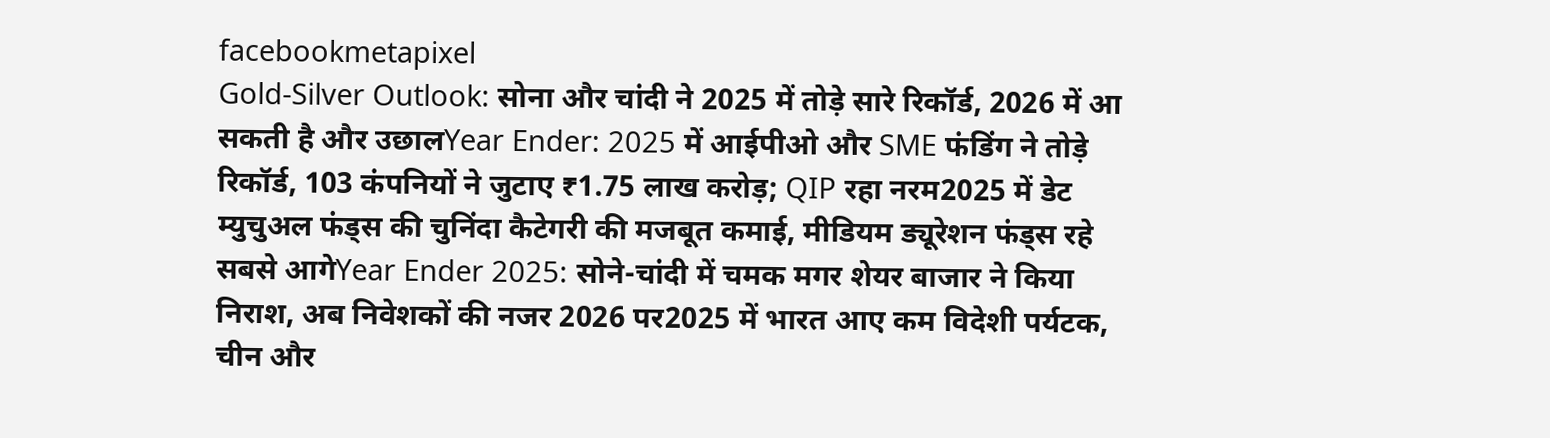facebookmetapixel
Gold-Silver Outlook: सोना और चांदी ने 2025 में तोड़े सारे रिकॉर्ड, 2026 में आ सकती है और उछालYear Ender: 2025 में आईपीओ और SME फंडिंग ने तोड़े रिकॉर्ड, 103 कंपनियों ने जुटाए ₹1.75 लाख करोड़; QIP रहा नरम2025 में डेट म्युचुअल फंड्स की चुनिंदा कैटेगरी की मजबूत कमाई, मीडियम ड्यूरेशन फंड्स रहे सबसे आगेYear Ender 2025: सोने-चांदी में चमक मगर शेयर बाजार ने किया निराश, अब निवेशकों की नजर 2026 पर2025 में भारत आए कम विदेशी पर्यटक, चीन और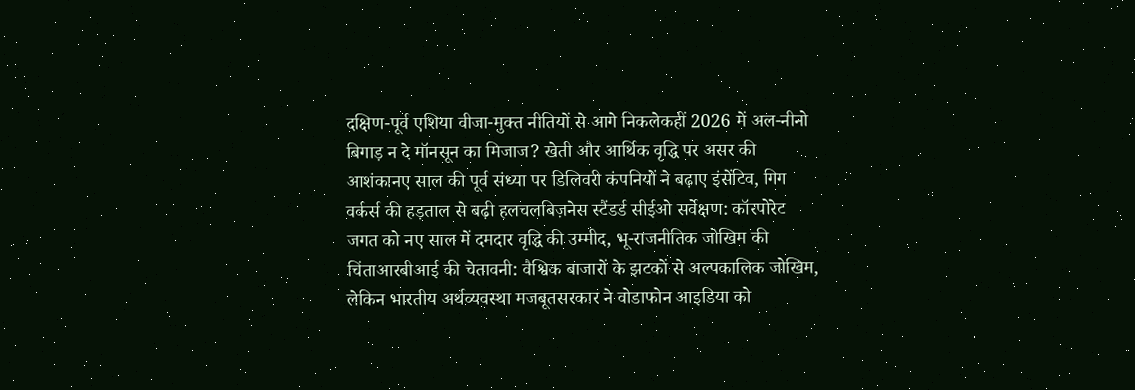दक्षिण-पूर्व एशिया वीजा-मुक्त नीतियों से आगे निकलेकहीं 2026 में अल-नीनो बिगाड़ न दे मॉनसून का मिजाज? खेती और आर्थिक वृद्धि पर असर की आशंकानए साल की पूर्व संध्या पर डिलिवरी कंपनियों ने बढ़ाए इंसेंटिव, गिग वर्कर्स की हड़ताल से बढ़ी हलचलबिज़नेस स्टैंडर्ड सीईओ सर्वेक्षण: कॉरपोरेट जगत को नए साल में दमदार वृद्धि की उम्मीद, भू-राजनीतिक जोखिम की चिंताआरबीआई की चेतावनी: वैश्विक बाजारों के झटकों से अल्पकालिक जोखिम, लेकिन भारतीय अर्थव्यवस्था मजबूतसरकार ने वोडाफोन आइडिया को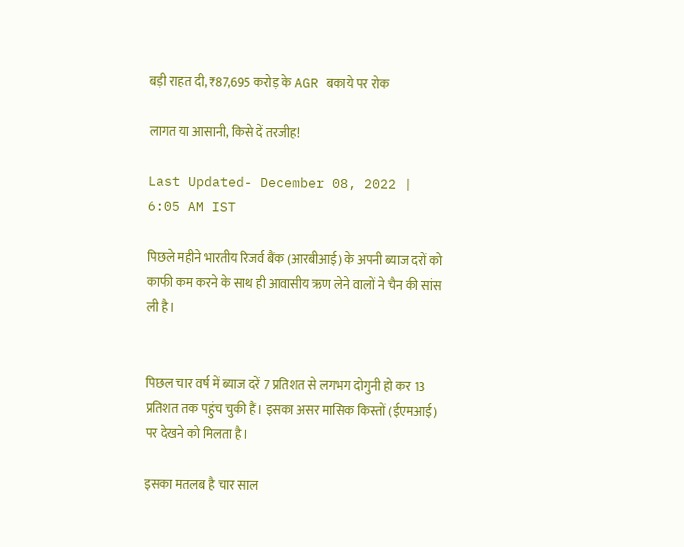बड़ी राहत दी, ₹87,695 करोड़ के AGR बकाये पर रोक

लागत या आसानी, किसे दें तरजीह!

Last Updated- December 08, 2022 | 6:05 AM IST

पिछले महीने भारतीय रिजर्व बैंक (आरबीआई) के अपनी ब्याज दरों को काफी कम करने के साथ ही आवासीय ऋण लेने वालों ने चैन की सांस ली है।


पिछल चार वर्ष में ब्याज दरें 7 प्रतिशत से लगभग दोगुनी हो कर 13 प्रतिशत तक पहुंच चुकी हैं। इसका असर मासिक किस्तों (ईएमआई) पर देखने को मिलता है।

इसका मतलब है चार साल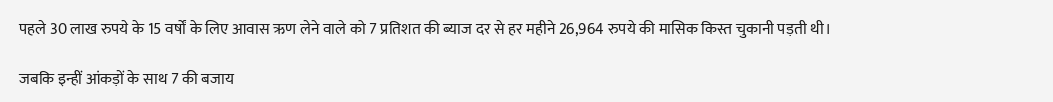पहले 30 लाख रुपये के 15 वर्षों के लिए आवास ऋण लेने वाले को 7 प्रतिशत की ब्याज दर से हर महीने 26,964 रुपये की मासिक किस्त चुकानी पड़ती थी।

जबकि इन्हीं आंकड़ों के साथ 7 की बजाय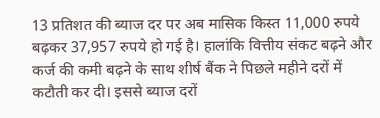13 प्रतिशत की ब्याज दर पर अब मासिक किस्त 11,000 रुपये बढ़कर 37,957 रुपये हो गई है। हालांकि वित्तीय संकट बढ़ने और कर्ज की कमी बढ़ने के साथ शीर्ष बैंक ने पिछले महीने दरों में कटौती कर दी। इससे ब्याज दरों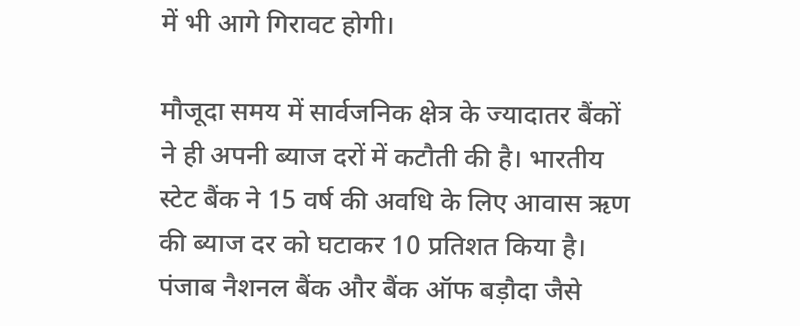में भी आगे गिरावट होगी।

मौजूदा समय में सार्वजनिक क्षेत्र के ज्यादातर बैंकों ने ही अपनी ब्याज दरों में कटौती की है। भारतीय स्टेट बैंक ने 15 वर्ष की अवधि के लिए आवास ऋण की ब्याज दर को घटाकर 10 प्रतिशत किया है। पंजाब नैशनल बैंक और बैंक ऑफ बड़ौदा जैसे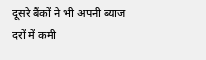दूसरे बैंकों ने भी अपनी ब्याज दरों में कमी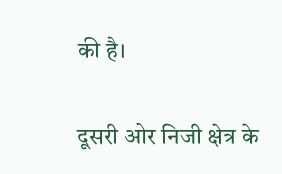की है।

दूसरी ओर निजी क्षेत्र के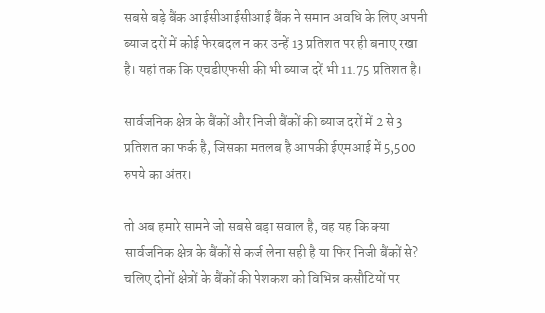सबसे बड़े बैंक आईसीआईसीआई बैंक ने समान अवधि के लिए अपनी ब्याज दरों में कोई फेरबदल न कर उन्हें 13 प्रतिशत पर ही बनाए रखा है। यहां तक कि एचडीएफसी की भी ब्याज दरें भी 11.75 प्रतिशत है।

सार्वजनिक क्षेत्र के बैंकों और निजी बैंकों की ब्याज दरों में 2 से 3 प्रतिशत का फर्क है, जिसका मतलब है आपकी ईएमआई में 5,500 रुपये का अंतर।

तो अब हमारे सामने जो सबसे बड़ा सवाल है, वह यह कि क्या सार्वजनिक क्षेत्र के बैंकों से कर्ज लेना सही है या फिर निजी बैंकों से? चलिए दोनों क्षेत्रों के बैंकों की पेशकश को विभिन्न कसौटियों पर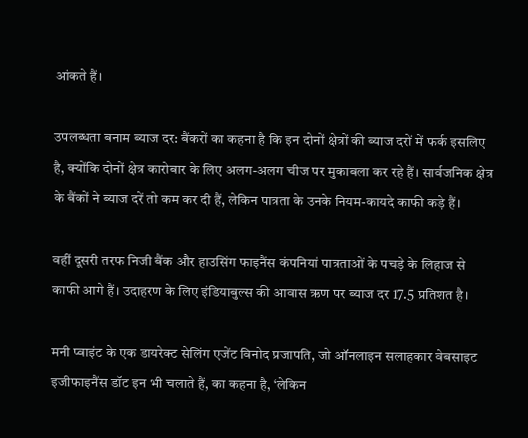आंकते हैं।

उपलब्धता बनाम ब्याज दर: बैंकरों का कहना है कि इन दोनों क्षेत्रों की ब्याज दरों में फर्क इसलिए है, क्योंकि दोनों क्षेत्र कारोबार के लिए अलग-अलग चीज पर मुकाबला कर रहे हैं। सार्वजनिक क्षेत्र के बैंकों ने ब्याज दरें तो कम कर दी हैं, लेकिन पात्रता के उनके नियम-कायदे काफी कड़े हैं।

वहीं दूसरी तरफ निजी बैंक और हाउसिंग फाइनैंस कंपनियां पात्रताओं के पचड़े के लिहाज से काफी आगे हैं। उदाहरण के लिए इंडियाबुल्स की आवास ऋण पर ब्याज दर 17.5 प्रतिशत है।

मनी प्वाइंट के एक डायरेक्ट सेलिंग एजेंट विनोद प्रजापति, जो ऑनलाइन सलाहकार वेबसाइट इजीफाइनैंस डॉट इन भी चलाते हैं, का कहना है, ‘लेकिन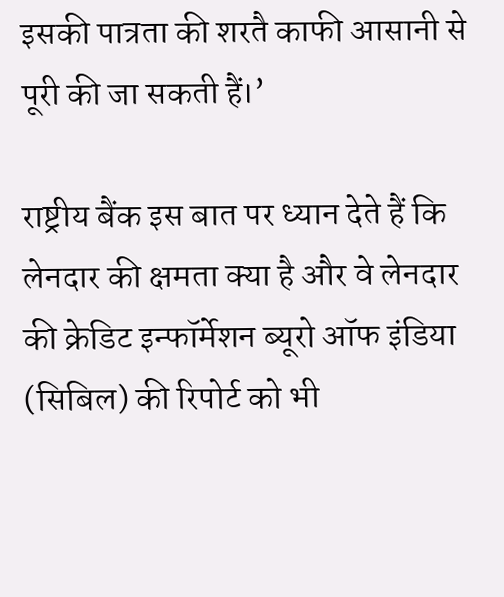इसकी पात्रता की शरतै काफी आसानी से पूरी की जा सकती हैं।’

राष्ट्रीय बैंक इस बात पर ध्यान देते हैं कि लेनदार की क्षमता क्या है और वे लेनदार की क्रेडिट इन्फॉर्मेशन ब्यूरो ऑफ इंडिया (सिबिल) की रिपोर्ट को भी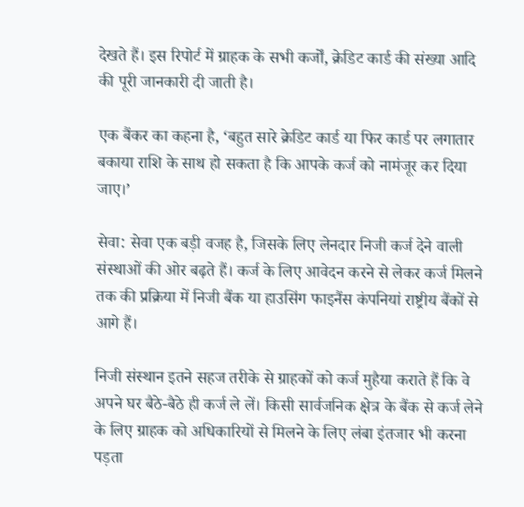देखते हैं। इस रिपोर्ट में ग्राहक के सभी कर्जों, क्रेडिट कार्ड की संख्या आदि की पूरी जानकारी दी जाती है।

एक बैंकर का कहना है, ‘बहुत सारे क्रेडिट कार्ड या फिर कार्ड पर लगातार बकाया राशि के साथ हो सकता है कि आपके कर्ज को नामंजूर कर दिया जाए।’

सेवा: सेवा एक बड़ी वजह है, जिसके लिए लेनदार निजी कर्ज देने वाली संस्थाओं की ओर बढ़ते हैं। कर्ज के लिए आवेदन करने से लेकर कर्ज मिलने तक की प्रक्रिया में निजी बैंक या हाउसिंग फाइनैंस कंपनियां राष्ट्रीय बैंकों से आगे हैं।

निजी संस्थान इतने सहज तरीके से ग्राहकों को कर्ज मुहैया कराते हैं कि वे अपने घर बैठे-बैठे ही कर्ज ले लें। किसी सार्वजनिक क्षेत्र के बैंक से कर्ज लेने के लिए ग्राहक को अधिकारियों से मिलने के लिए लंबा इंतजार भी करना पड़ता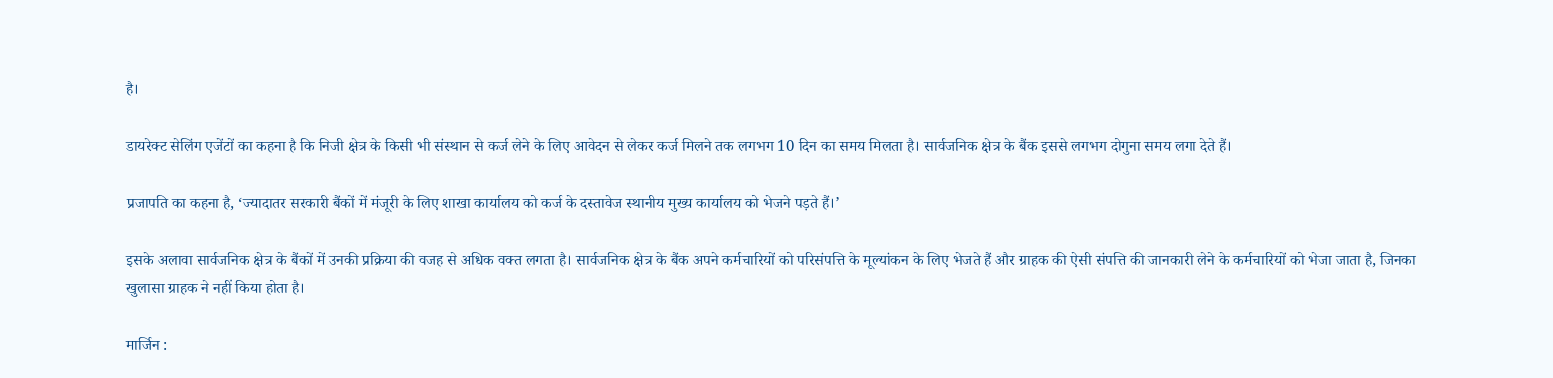है।

डायरेक्ट सेलिंग एजेंटों का कहना है कि निजी क्षेत्र के किसी भी संस्थान से कर्ज लेने के लिए आवेदन से लेकर कर्ज मिलने तक लगभग 10 दिन का समय मिलता है। सार्वजनिक क्षेत्र के बैंक इससे लगभग दोगुना समय लगा देते हैं।

प्रजापति का कहना है, ‘ज्यादातर सरकारी बैंकों में मंजूरी के लिए शाखा कार्यालय को कर्ज के दस्तावेज स्थानीय मुख्य कार्यालय को भेजने पड़ते हैं।’

इसके अलावा सार्वजनिक क्षेत्र के बैंकों में उनकी प्रक्रिया की वजह से अधिक वक्त लगता है। सार्वजनिक क्षेत्र के बैंक अपने कर्मचारियों को परिसंपत्ति के मूल्यांकन के लिए भेजते हैं और ग्राहक की ऐसी संपत्ति की जानकारी लेने के कर्मचारियों को भेजा जाता है, जिनका खुलासा ग्राहक ने नहीं किया होता है।

मार्जिन :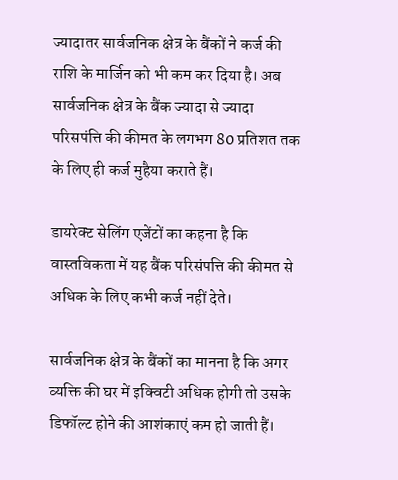ज्यादातर सार्वजनिक क्षेत्र के बैंकों ने कर्ज की राशि के मार्जिन को भी कम कर दिया है। अब सार्वजनिक क्षेत्र के बैंक ज्यादा से ज्यादा परिसपंत्ति की कीमत के लगभग 80 प्रतिशत तक के लिए ही कर्ज मुहैया कराते हैं।

डायरेक्ट सेलिंग एजेंटों का कहना है कि वास्तविकता में यह बैंक परिसंपत्ति की कीमत से अधिक के लिए कभी कर्ज नहीं देते।

सार्वजनिक क्षेत्र के बैंकों का मानना है कि अगर व्यक्ति की घर में इक्विटी अधिक होगी तो उसके डिफॉल्ट होने की आशंकाएं कम हो जाती हैं।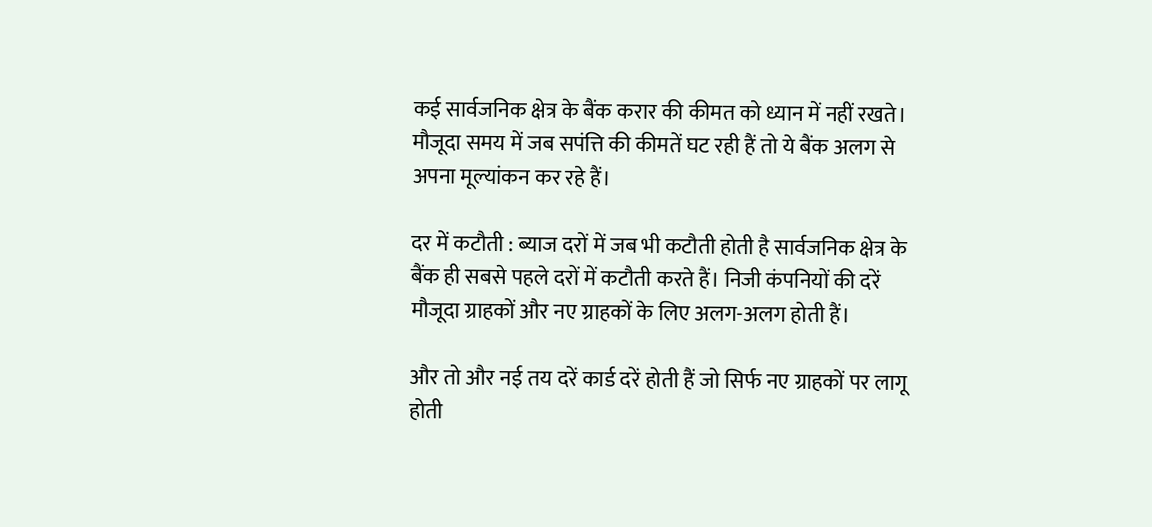कई सार्वजनिक क्षेत्र के बैंक करार की कीमत को ध्यान में नहीं रखते। मौजूदा समय में जब सपंत्ति की कीमतें घट रही हैं तो ये बैंक अलग से अपना मूल्यांकन कर रहे हैं।

दर में कटौती : ब्याज दरों में जब भी कटौती होती है सार्वजनिक क्षेत्र के बैंक ही सबसे पहले दरों में कटौती करते हैं। निजी कंपनियों की दरें मौजूदा ग्राहकों और नए ग्राहकों के लिए अलग-अलग होती हैं।

और तो और नई तय दरें कार्ड दरें होती हैं जो सिर्फ नए ग्राहकों पर लागू होती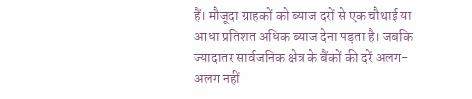हैं। मौजूदा ग्राहकों को ब्याज दरों से एक चौथाई या आधा प्रतिशत अधिक ब्याज देना पड़ता है। जबकि ज्यादातर सार्वजनिक क्षेत्र के बैंकों की दरें अलग-अलग नहीं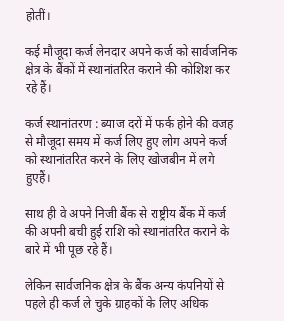होतीं।

कई मौजूदा कर्ज लेनदार अपने कर्ज को सार्वजनिक क्षेत्र के बैंकों में स्थानांतरित कराने की कोशिश कर रहे हैं।

कर्ज स्थानांतरण : ब्याज दरों में फर्क होने की वजह से मौजूदा समय में कर्ज लिए हुए लोग अपने कर्ज को स्थानांतरित करने के लिए खोजबीन में लगे हुएहैं।

साथ ही वे अपने निजी बैंक से राष्ट्रीय बैंक में कर्ज की अपनी बची हुई राशि को स्थानांतरित कराने के बारे में भी पूछ रहे हैं।

लेकिन सार्वजनिक क्षेत्र के बैंक अन्य कंपनियों से पहले ही कर्ज ले चुके ग्राहकों के लिए अधिक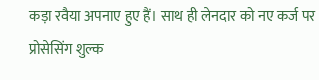कड़ा रवैया अपनाए हुए हैं। साथ ही लेनदार को नए कर्ज पर प्रोसेसिंग शुल्क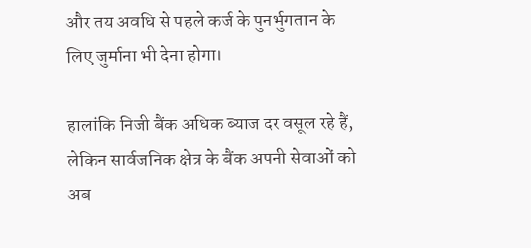और तय अवधि से पहले कर्ज के पुनर्भुगतान के लिए जुर्माना भी देना होगा।

हालांकि निजी बैंक अधिक ब्याज दर वसूल रहे हैं, लेकिन सार्वजनिक क्षेत्र के बैंक अपनी सेवाओं को अब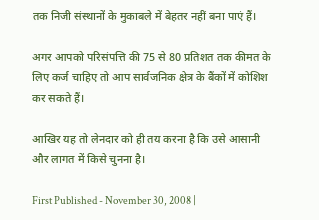तक निजी संस्थानों के मुकाबले में बेहतर नहीं बना पाएं हैं।

अगर आपको परिसंपत्ति की 75 से 80 प्रतिशत तक कीमत के लिए कर्ज चाहिए तो आप सार्वजनिक क्षेत्र के बैंकों में कोशिश कर सकते हैं।

आखिर यह तो लेनदार को ही तय करना है कि उसे आसानी और लागत में किसे चुनना है।

First Published - November 30, 2008 |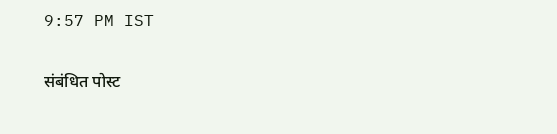9:57 PM IST

संबंधित पोस्ट